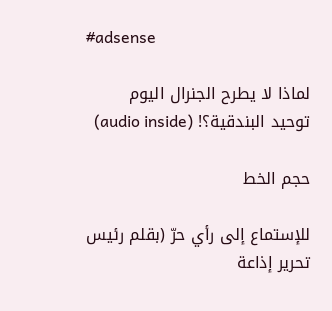#adsense

لماذا لا يطرح الجنرال اليوم توحيد البندقية؟! (audio inside)

حجم الخط

للإستماع إلى رأي حرّ (بقلم رئيس تحرير إذاعة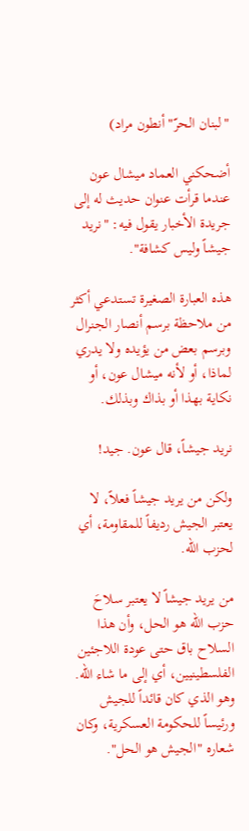"لبنان الحرّ" أنطون مراد)

أضحكني العماد ميشال عون عندما قرأت عنوان حديث له إلى جريدة الأخبار يقول فيه: "نريد جيشاً وليس كشافة".

هذه العبارة الصغيرة تستدعي أكثر من ملاحظة برسم أنصار الجنرال وبرسم بعض من يؤيده ولا يدري لماذا، أو لأنه ميشال عون، أو نكاية بهذا أو بذاك وبذلك.

نريد جيشاً، قال عون. جيد!

ولكن من يريد جيشاً فعلاً، لا يعتبر الجيش رديفاً للمقاومة، أي لحزب الله.

من يريد جيشاً لا يعتبر سلاحَ حزب الله هو الحل، وأن هذا السلاح باق حتى عودة اللاجئين الفلسطينيين، أي إلى ما شاء الله. وهو الذي كان قائداً للجيش ورئيساً للحكومة العسكرية، وكان شعاره "الجيش هو الحل".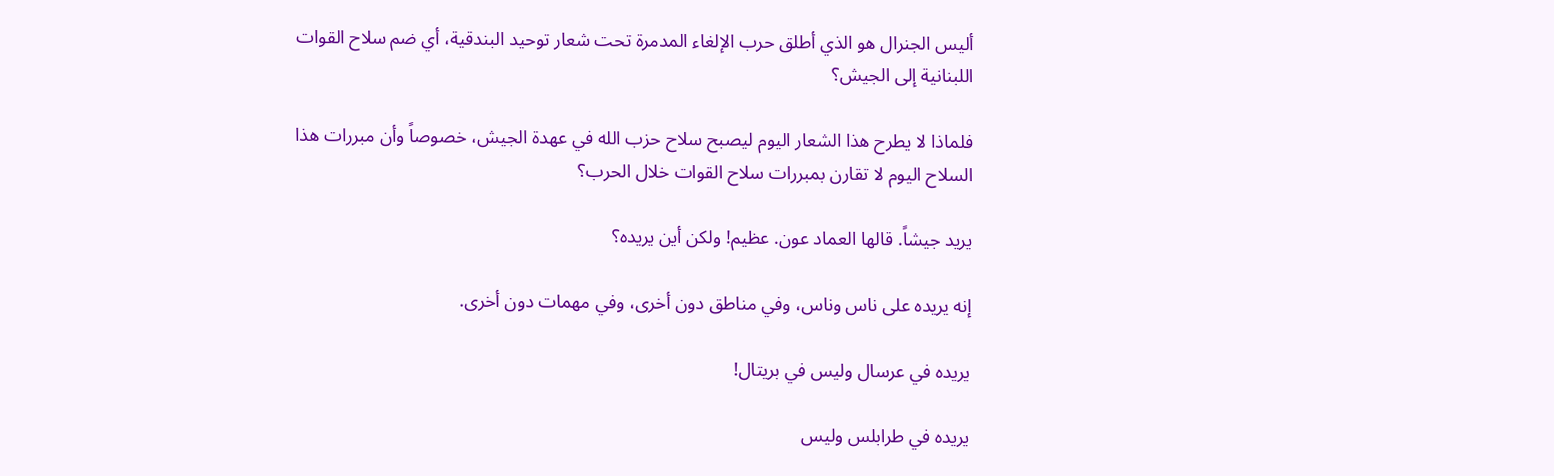أليس الجنرال هو الذي أطلق حرب الإلغاء المدمرة تحت شعار توحيد البندقية، أي ضم سلاح القوات اللبنانية إلى الجيش؟

فلماذا لا يطرح هذا الشعار اليوم ليصبح سلاح حزب الله في عهدة الجيش، خصوصاً وأن مبررات هذا السلاح اليوم لا تقارن بمبررات سلاح القوات خلال الحرب؟

يريد جيشاً. قالها العماد عون. عظيم! ولكن أين يريده؟

إنه يريده على ناس وناس، وفي مناطق دون أخرى، وفي مهمات دون أخرى.

يريده في عرسال وليس في بريتال!

يريده في طرابلس وليس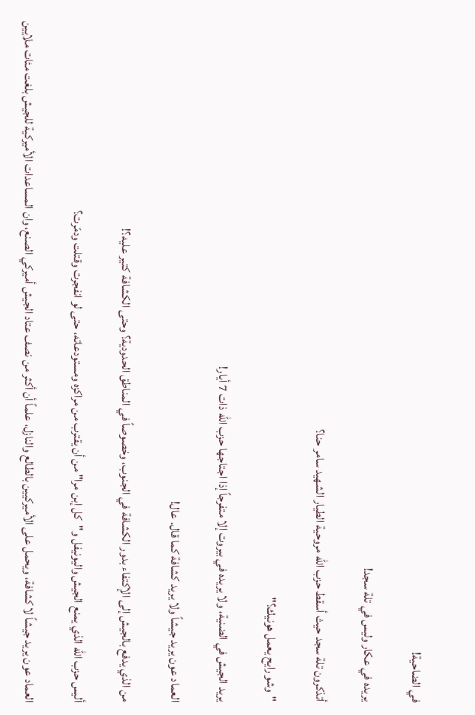في الضاحية!

يريده في عكار وليس في تلة سجد!

أتذكرون تلة سجد حيث أسقط حزب الله مروحية الطيار الشهيد سامر حنا؟

"وشو رايح يعمل هونيك؟"

يريد الجيش في الضنية، ولا يريده في بيروت إلا متفرجاً إذا اجتاجها حزب الله ذات 7 أيار!

العماد عون يريد جيشاً ولا يريد كشافة كما قال. عال!

من الذي يدفع بالجيش إلى الإكتفاء بدور الكشافة في الجنوب، وخصوصاً في المناطق الحدودية؟ وحتى الكشافة كتير عليه؟!

أليس حزب الله الذي يمنع الجيش واليونيفل و"كل إبن مرا" من أن يقترب من مراكزه ومستودعاته، حتى لو انفجرت وقتلت ودمّرت؟

العماد عون يريد جيشاً لا كشافة، ويحمل على الأميركيين بالطالع والنازل، علماً أن أكثر من نصف عتاد الجيش أميركي الصنع، وان المساعدات الأميركية للجيش بلغت مئات ملايين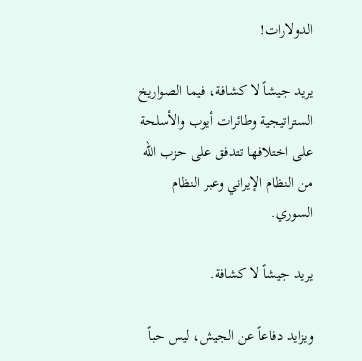الدولارات!

يريد جيشاً لا كشافة، فيما الصواريخ الستراتيجية وطائرات أيوب والأسلحة على اختلافها تتدفق على حزب الله من النظام الإيراني وعبر النظام السوري.

يريد جيشاً لا كشافة.

ويزايد دفاعاً عن الجيش، ليس حباً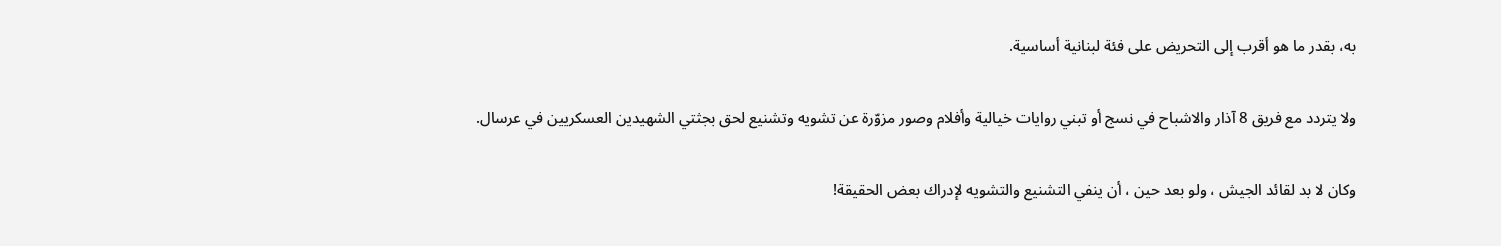به، بقدر ما هو أقرب إلى التحريض على فئة لبنانية أساسية.

ولا يتردد مع فريق 8 آذار والاشباح في نسج أو تبني روايات خيالية وأفلام وصور مزوّرة عن تشويه وتشنيع لحق بجثتي الشهيدين العسكريين في عرسال.

وكان لا بد لقائد الجيش ، ولو بعد حين ، أن ينفي التشنيع والتشويه لإدراك بعض الحقيقة!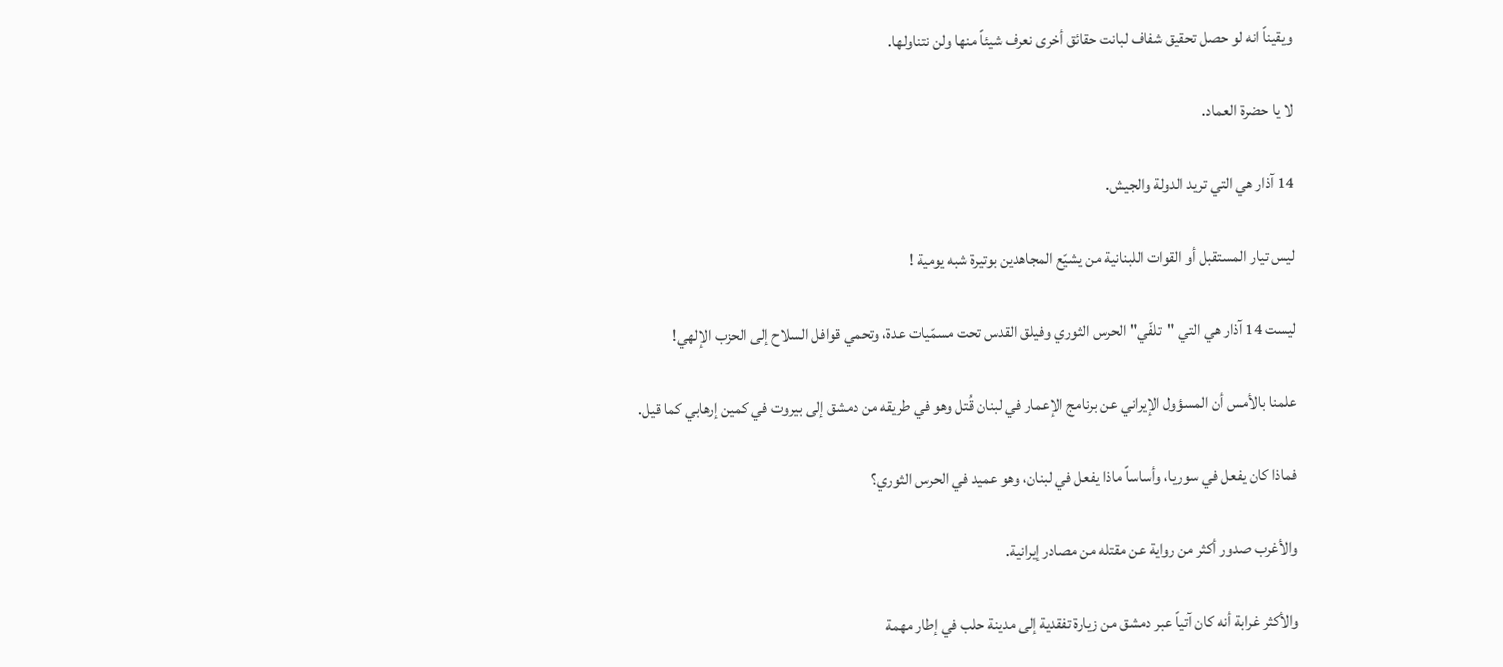ويقيناً انه لو حصل تحقيق شفاف لبانت حقائق أخرى نعرف شيئاً منها ولن نتناولها.

لا يا حضرة العماد.

14 آذار هي التي تريد الدولة والجيش.

ليس تيار المستقبل أو القوات اللبنانية من يشيّع المجاهدين بوتيرة شبه يومية !

ليست 14 آذار هي التي "تلفّي" الحرس الثوري وفيلق القدس تحت مسمّيات عدة، وتحمي قوافل السلاح إلى الحزب الإلهي!

علمنا بالأمس أن المسؤول الإيراني عن برنامج الإعمار في لبنان قُتل وهو في طريقه من دمشق إلى بيروت في كمين إرهابي كما قيل.

فماذا كان يفعل في سوريا، وأساساً ماذا يفعل في لبنان، وهو عميد في الحرس الثوري؟

والأغرب صدور أكثر من رواية عن مقتله من مصادر إيرانية.

والأكثر غرابة أنه كان آتياً عبر دمشق من زيارة تفقدية إلى مدينة حلب في إطار مهمة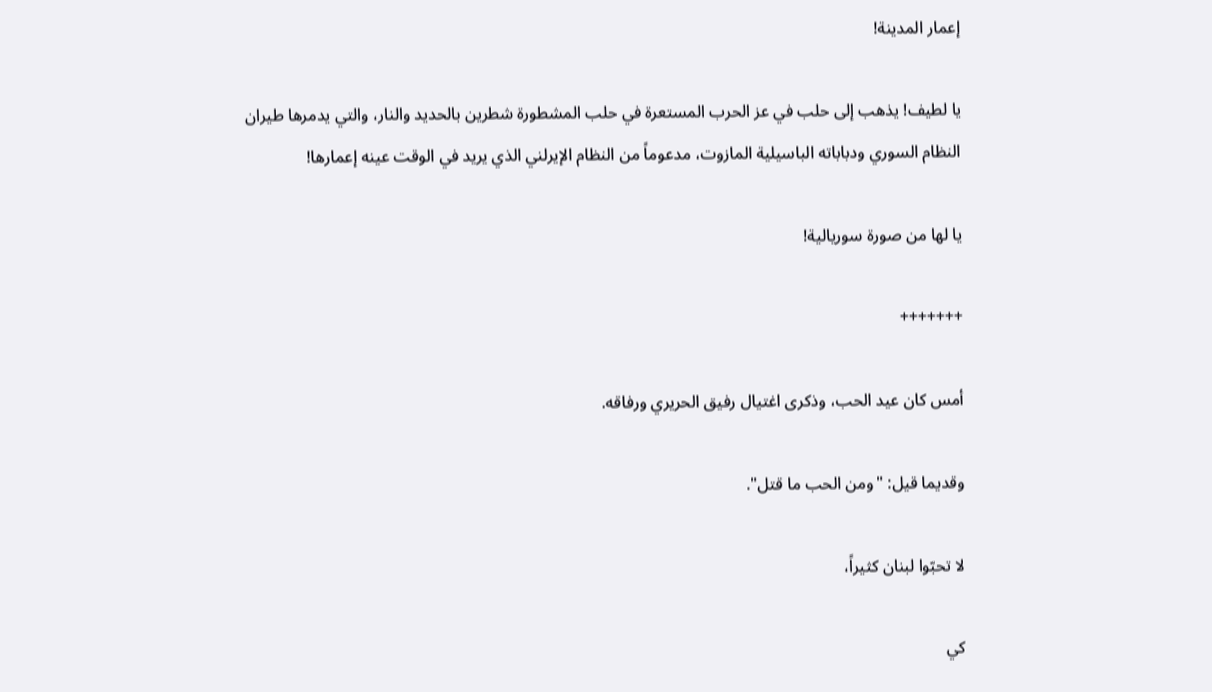إعمار المدينة!

يا لطيف! يذهب إلى حلب في عز الحرب المستعرة في حلب المشطورة شطرين بالحديد والنار، والتي يدمرها طيران النظام السوري ودباباته الباسيلية المازوت، مدعوماً من النظام الإيرلني الذي يريد في الوقت عينه إعمارها!

يا لها من صورة سوريالية!

+++++++

أمس كان عيد الحب، وذكرى اغتيال رفيق الحريري ورفاقه.

وقديما قيل: "ومن الحب ما قتل".

لا تحبّوا لبنان كثيراً،

كي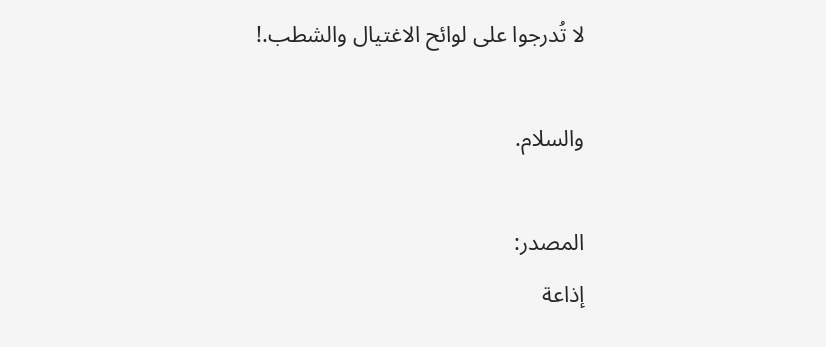لا تُدرجوا على لوائح الاغتيال والشطب.!

والسلام.

المصدر:
إذاعة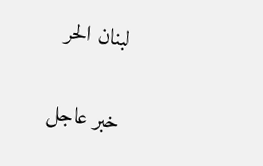لبنان الحر

خبر عاجل